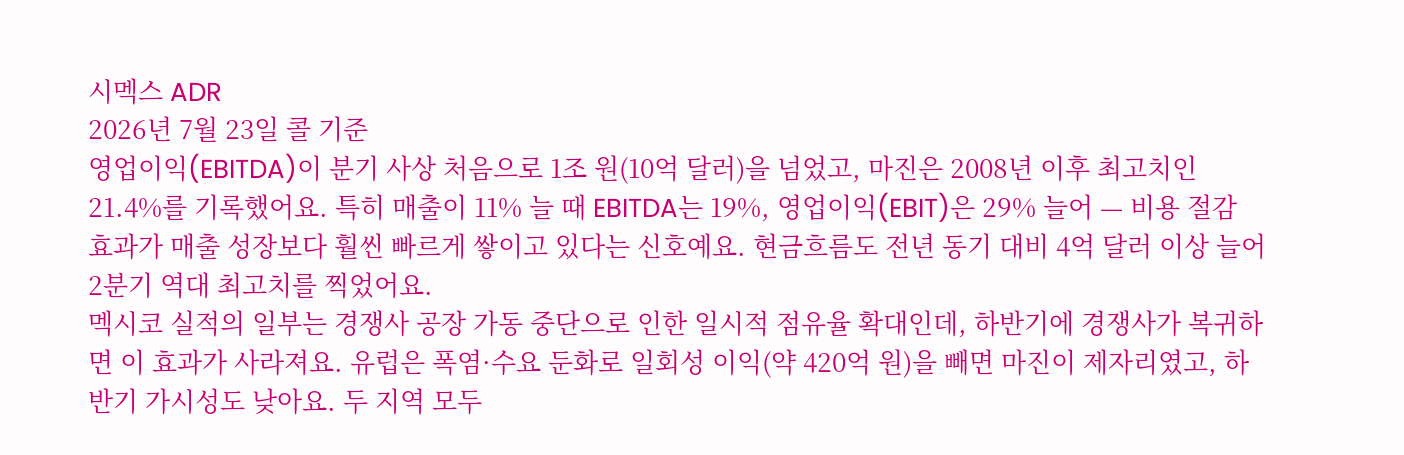시멕스 ADR
2026년 7월 23일 콜 기준
영업이익(EBITDA)이 분기 사상 처음으로 1조 원(10억 달러)을 넘었고, 마진은 2008년 이후 최고치인 21.4%를 기록했어요. 특히 매출이 11% 늘 때 EBITDA는 19%, 영업이익(EBIT)은 29% 늘어 — 비용 절감 효과가 매출 성장보다 훨씬 빠르게 쌓이고 있다는 신호예요. 현금흐름도 전년 동기 대비 4억 달러 이상 늘어 2분기 역대 최고치를 찍었어요.
멕시코 실적의 일부는 경쟁사 공장 가동 중단으로 인한 일시적 점유율 확대인데, 하반기에 경쟁사가 복귀하면 이 효과가 사라져요. 유럽은 폭염·수요 둔화로 일회성 이익(약 420억 원)을 빼면 마진이 제자리였고, 하반기 가시성도 낮아요. 두 지역 모두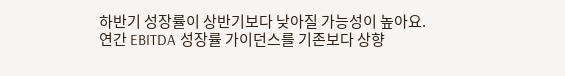하반기 성장률이 상반기보다 낮아질 가능성이 높아요.
연간 EBITDA 성장률 가이던스를 기존보다 상향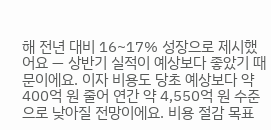해 전년 대비 16~17% 성장으로 제시했어요 — 상반기 실적이 예상보다 좋았기 때문이에요. 이자 비용도 당초 예상보다 약 400억 원 줄어 연간 약 4,550억 원 수준으로 낮아질 전망이에요. 비용 절감 목표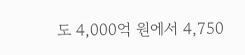도 4,000억 원에서 4,750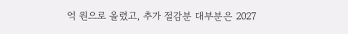억 원으로 올렸고, 추가 절감분 대부분은 2027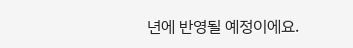년에 반영될 예정이에요.